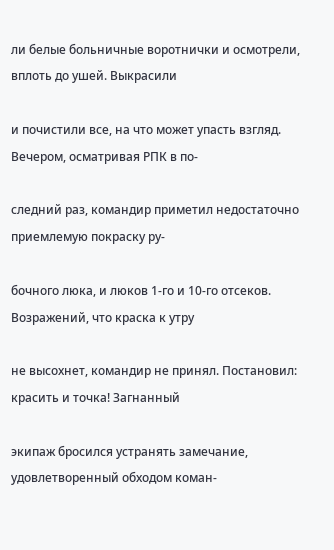ли белые больничные воротнички и осмотрели, вплоть до ушей. Выкрасили

и почистили все, на что может упасть взгляд. Вечером, осматривая РПК в по-

следний раз, командир приметил недостаточно приемлемую покраску ру-

бочного люка, и люков 1-го и 10-го отсеков. Возражений, что краска к утру

не высохнет, командир не принял. Постановил: красить и точка! Загнанный

экипаж бросился устранять замечание, удовлетворенный обходом коман-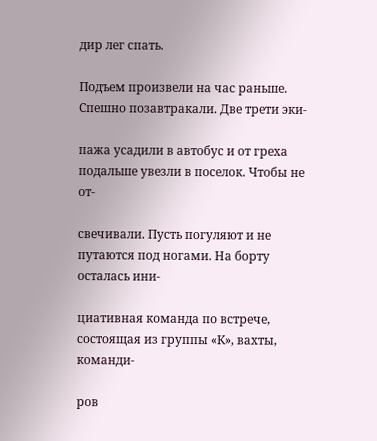дир лег спать.

Подъем произвели на час раньше. Спешно позавтракали. Две трети эки-

пажа усадили в автобус и от греха подальше увезли в поселок. Чтобы не от-

свечивали. Пусть погуляют и не путаются под ногами. На борту осталась ини-

циативная команда по встрече, состоящая из группы «К», вахты, команди-

ров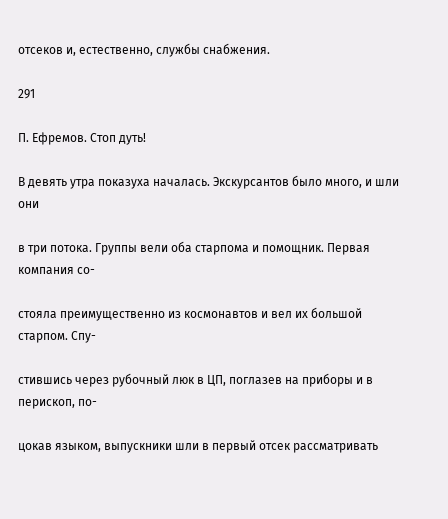отсеков и, естественно, службы снабжения.

291

П. Ефремов. Стоп дуть!

В девять утра показуха началась. Экскурсантов было много, и шли они

в три потока. Группы вели оба старпома и помощник. Первая компания со-

стояла преимущественно из космонавтов и вел их большой старпом. Спу-

стившись через рубочный люк в ЦП, поглазев на приборы и в перископ, по-

цокав языком, выпускники шли в первый отсек рассматривать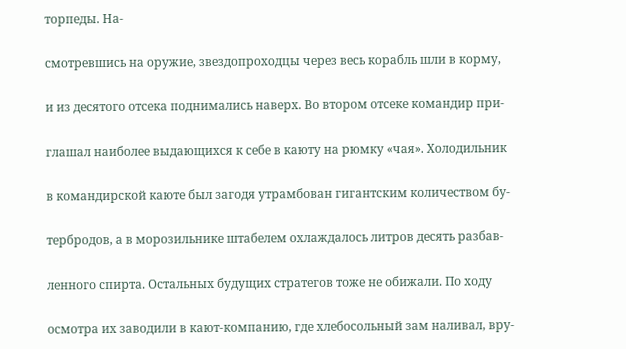торпеды. На-

смотревшись на оружие, звездопроходцы через весь корабль шли в корму,

и из десятого отсека поднимались наверх. Во втором отсеке командир при-

глашал наиболее выдающихся к себе в каюту на рюмку «чая». Холодильник

в командирской каюте был загодя утрамбован гигантским количеством бу-

тербродов, а в морозильнике штабелем охлаждалось литров десять разбав-

ленного спирта. Остальных будущих стратегов тоже не обижали. По ходу

осмотра их заводили в кают-компанию, где хлебосольный зам наливал, вру-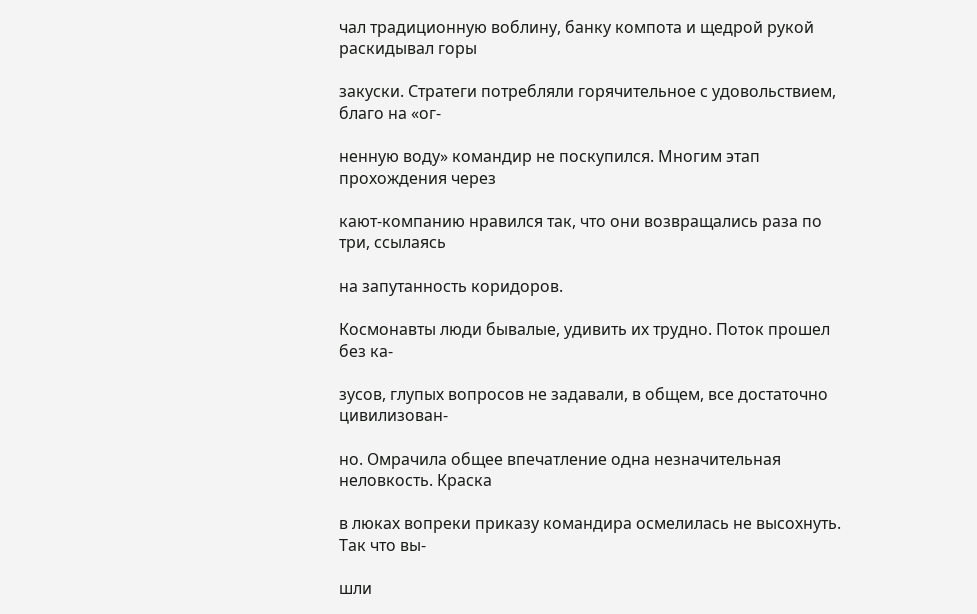чал традиционную воблину, банку компота и щедрой рукой раскидывал горы

закуски. Стратеги потребляли горячительное с удовольствием, благо на «ог-

ненную воду» командир не поскупился. Многим этап прохождения через

кают-компанию нравился так, что они возвращались раза по три, ссылаясь

на запутанность коридоров.

Космонавты люди бывалые, удивить их трудно. Поток прошел без ка-

зусов, глупых вопросов не задавали, в общем, все достаточно цивилизован-

но. Омрачила общее впечатление одна незначительная неловкость. Краска

в люках вопреки приказу командира осмелилась не высохнуть. Так что вы-

шли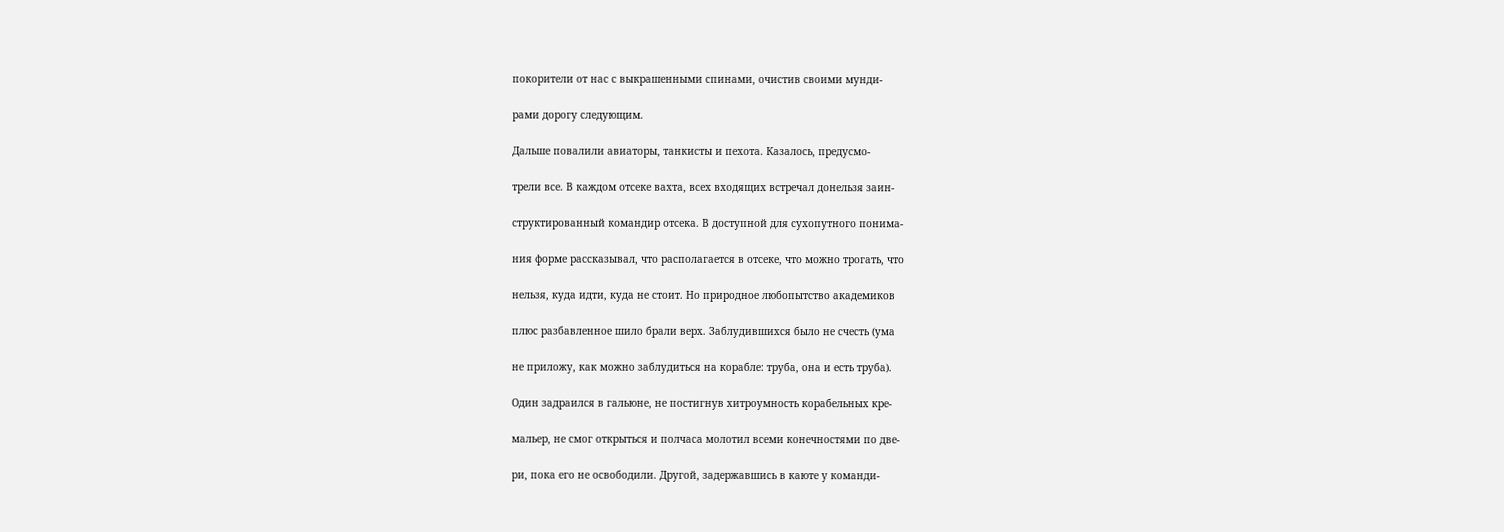покорители от нас с выкрашенными спинами, очистив своими мунди-

рами дорогу следующим.

Дальше повалили авиаторы, танкисты и пехота. Казалось, предусмо-

трели все. В каждом отсеке вахта, всех входящих встречал донельзя заин-

структированный командир отсека. В доступной для сухопутного понима-

ния форме рассказывал, что располагается в отсеке, что можно трогать, что

нельзя, куда идти, куда не стоит. Но природное любопытство академиков

плюс разбавленное шило брали верх. Заблудившихся было не счесть (ума

не приложу, как можно заблудиться на корабле: труба, она и есть труба).

Один задраился в гальюне, не постигнув хитроумность корабельных кре-

мальер, не смог открыться и полчаса молотил всеми конечностями по две-

ри, пока его не освободили. Другой, задержавшись в каюте у команди-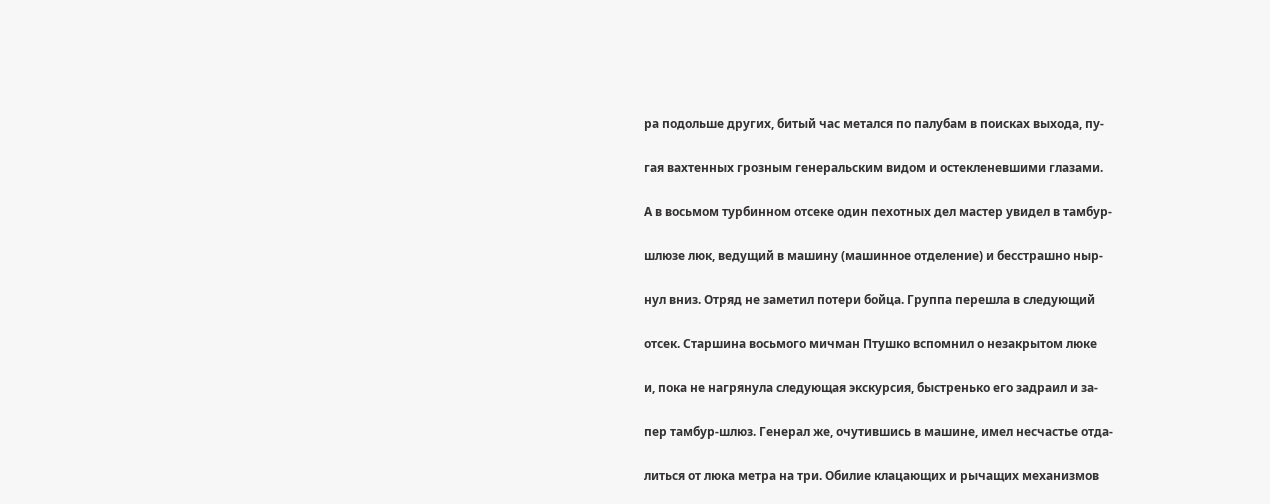ра подольше других, битый час метался по палубам в поисках выхода, пу-

гая вахтенных грозным генеральским видом и остекленевшими глазами.

А в восьмом турбинном отсеке один пехотных дел мастер увидел в тамбур-

шлюзе люк, ведущий в машину (машинное отделение) и бесстрашно ныр-

нул вниз. Отряд не заметил потери бойца. Группа перешла в следующий

отсек. Старшина восьмого мичман Птушко вспомнил о незакрытом люке

и, пока не нагрянула следующая экскурсия, быстренько его задраил и за-

пер тамбур-шлюз. Генерал же, очутившись в машине, имел несчастье отда-

литься от люка метра на три. Обилие клацающих и рычащих механизмов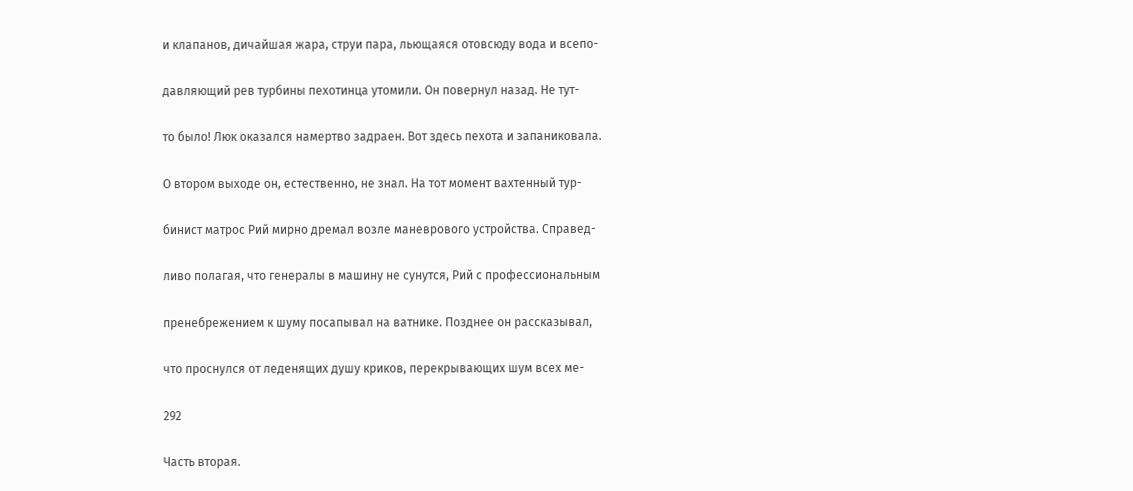и клапанов, дичайшая жара, струи пара, льющаяся отовсюду вода и всепо-

давляющий рев турбины пехотинца утомили. Он повернул назад. Не тут-

то было! Люк оказался намертво задраен. Вот здесь пехота и запаниковала.

О втором выходе он, естественно, не знал. На тот момент вахтенный тур-

бинист матрос Рий мирно дремал возле маневрового устройства. Справед-

ливо полагая, что генералы в машину не сунутся, Рий с профессиональным

пренебрежением к шуму посапывал на ватнике. Позднее он рассказывал,

что проснулся от леденящих душу криков, перекрывающих шум всех ме-

292

Часть вторая.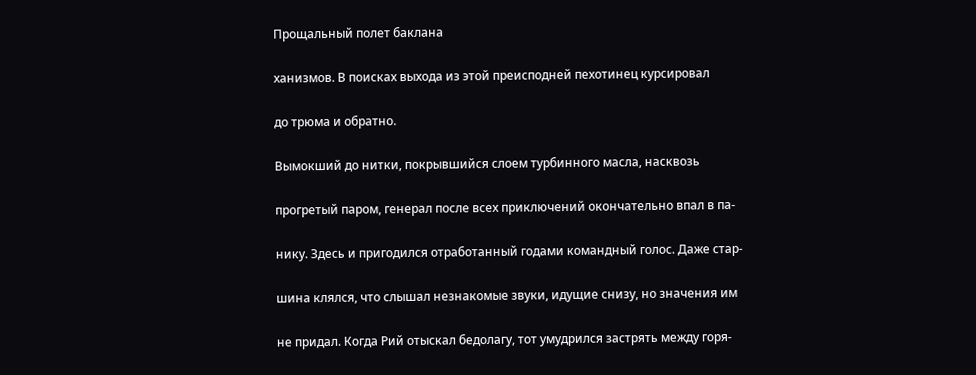Прощальный полет баклана

ханизмов. В поисках выхода из этой преисподней пехотинец курсировал

до трюма и обратно.

Вымокший до нитки, покрывшийся слоем турбинного масла, насквозь

прогретый паром, генерал после всех приключений окончательно впал в па-

нику. Здесь и пригодился отработанный годами командный голос. Даже стар-

шина клялся, что слышал незнакомые звуки, идущие снизу, но значения им

не придал. Когда Рий отыскал бедолагу, тот умудрился застрять между горя-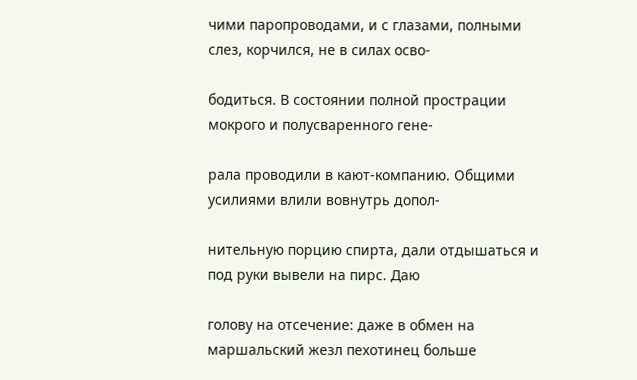чими паропроводами, и с глазами, полными слез, корчился, не в силах осво-

бодиться. В состоянии полной прострации мокрого и полусваренного гене-

рала проводили в кают-компанию. Общими усилиями влили вовнутрь допол-

нительную порцию спирта, дали отдышаться и под руки вывели на пирс. Даю

голову на отсечение: даже в обмен на маршальский жезл пехотинец больше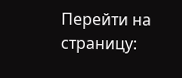Перейти на страницу: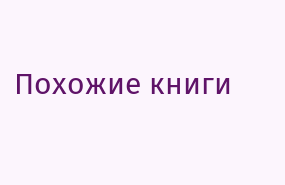Похожие книги